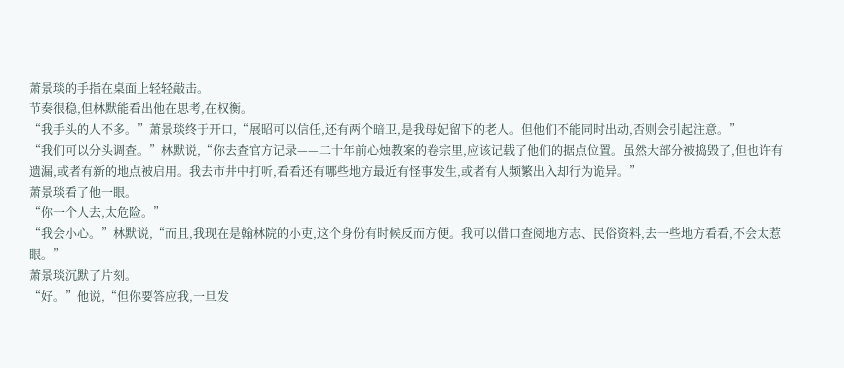萧景琰的手指在桌面上轻轻敲击。
节奏很稳,但林默能看出他在思考,在权衡。
“我手头的人不多。”萧景琰终于开口,“展昭可以信任,还有两个暗卫,是我母妃留下的老人。但他们不能同时出动,否则会引起注意。”
“我们可以分头调查。”林默说,“你去查官方记录——二十年前心烛教案的卷宗里,应该记载了他们的据点位置。虽然大部分被捣毁了,但也许有遗漏,或者有新的地点被启用。我去市井中打听,看看还有哪些地方最近有怪事发生,或者有人频繁出入却行为诡异。”
萧景琰看了他一眼。
“你一个人去,太危险。”
“我会小心。”林默说,“而且,我现在是翰林院的小吏,这个身份有时候反而方便。我可以借口查阅地方志、民俗资料,去一些地方看看,不会太惹眼。”
萧景琰沉默了片刻。
“好。”他说,“但你要答应我,一旦发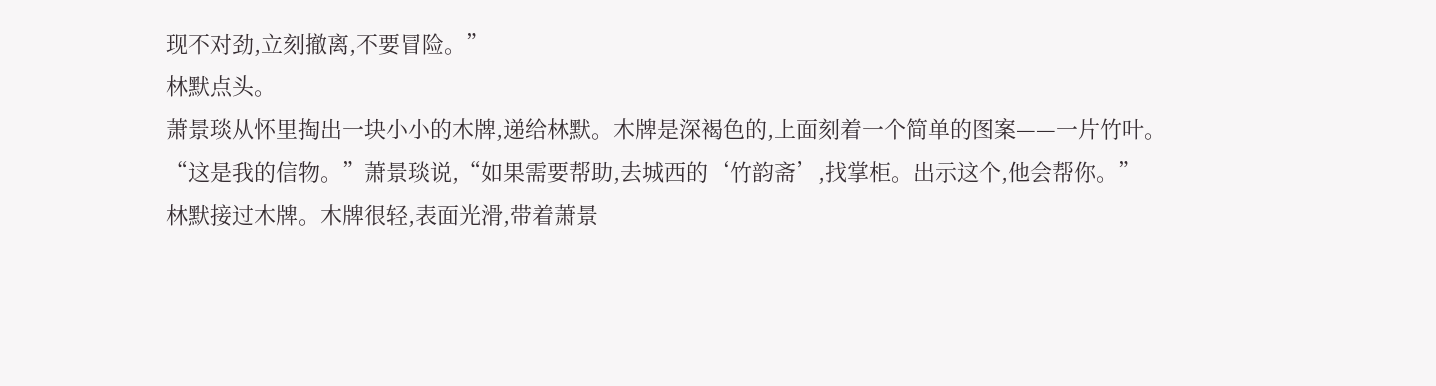现不对劲,立刻撤离,不要冒险。”
林默点头。
萧景琰从怀里掏出一块小小的木牌,递给林默。木牌是深褐色的,上面刻着一个简单的图案——一片竹叶。
“这是我的信物。”萧景琰说,“如果需要帮助,去城西的‘竹韵斋’,找掌柜。出示这个,他会帮你。”
林默接过木牌。木牌很轻,表面光滑,带着萧景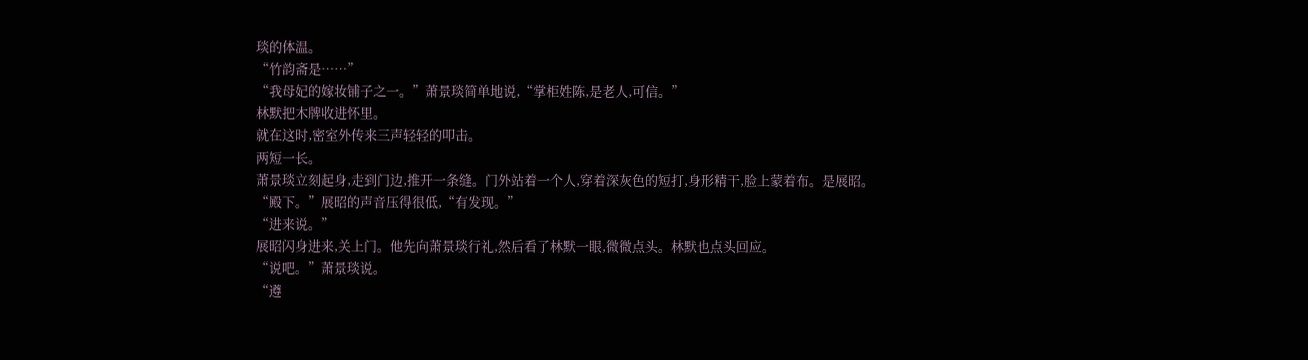琰的体温。
“竹韵斋是……”
“我母妃的嫁妆铺子之一。”萧景琰简单地说,“掌柜姓陈,是老人,可信。”
林默把木牌收进怀里。
就在这时,密室外传来三声轻轻的叩击。
两短一长。
萧景琰立刻起身,走到门边,推开一条缝。门外站着一个人,穿着深灰色的短打,身形精干,脸上蒙着布。是展昭。
“殿下。”展昭的声音压得很低,“有发现。”
“进来说。”
展昭闪身进来,关上门。他先向萧景琰行礼,然后看了林默一眼,微微点头。林默也点头回应。
“说吧。”萧景琰说。
“遵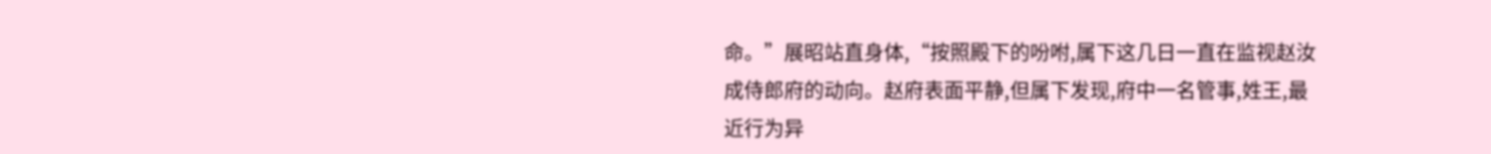命。”展昭站直身体,“按照殿下的吩咐,属下这几日一直在监视赵汝成侍郎府的动向。赵府表面平静,但属下发现,府中一名管事,姓王,最近行为异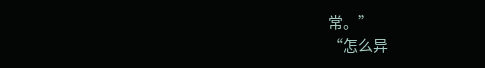常。”
“怎么异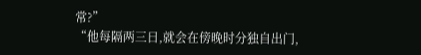常?”
“他每隔两三日,就会在傍晚时分独自出门,